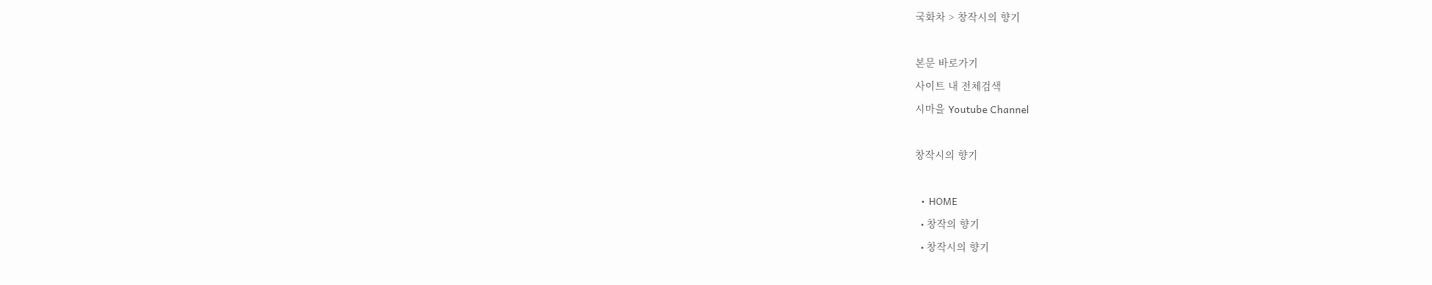국화차 > 창작시의 향기

본문 바로가기
사이트 내 전체검색
시마을 Youtube Channel

창작시의 향기

  • HOME
  • 창작의 향기
  • 창작시의 향기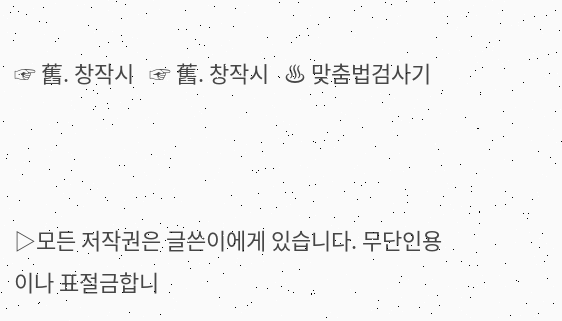☞ 舊. 창작시   ☞ 舊. 창작시   ♨ 맞춤법검사기



▷모든 저작권은 글쓴이에게 있습니다. 무단인용이나 표절금합니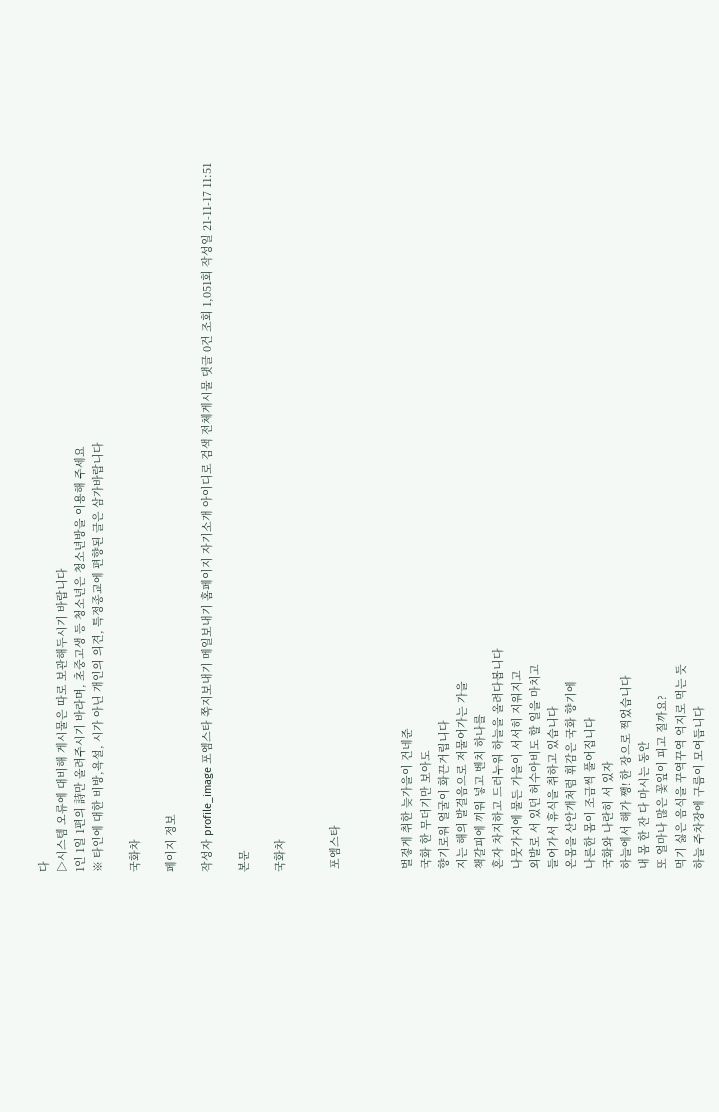다
▷시스템 오류에 대비해 게시물은 따로 보관해두시기 바랍니다
1인 1일 1편의 詩만 올려주시기 바라며, 초중고생 등 청소년은 청소년방을 이용해 주세요
※ 타인에 대한 비방,욕설, 시가 아닌 개인의 의견, 특정종교에 편향된 글은 삼가바랍니다

국화차

페이지 정보

작성자 profile_image 포엠스타 쪽지보내기 메일보내기 홈페이지 자기소개 아이디로 검색 전체게시물 댓글 0건 조회 1,051회 작성일 21-11-17 11:51

본문

국화차


 포엠스타



 벌겋게 취한 늦가을이 건네준
 국화 한 무더기만 보아도
 향기로워 얼굴이 화끈거립니다
 지는 해의 발걸음으로 저물어가는 가을
 책갈피에 끼워 넣고 벤치 하나를
 혼자 차지하고 드러누워 하늘을 올려다봅니다
 나뭇가지에 물든 가을이 서서히 지워지고
 외발로 서 있던 허수아비도 할 일을 마치고
 들어가서 휴식을 취하고 있습니다
 온몸을 산안개처럼 휘감은 국화 향기에
 나른한 몸이 조금씩 풀어집니다
 국화와 나란히 서 있자
 하늘에서 해가 쨍! 한 장으로 찍었습니다
 내 몸 한 잔 다 마시는 동안
 또 얼마나 많은 꽃잎이 피고 질까요?
 먹기 싫은 음식을 꾸역꾸역 억지로 먹는 듯
 하늘 주차장에 구름이 모여듭니다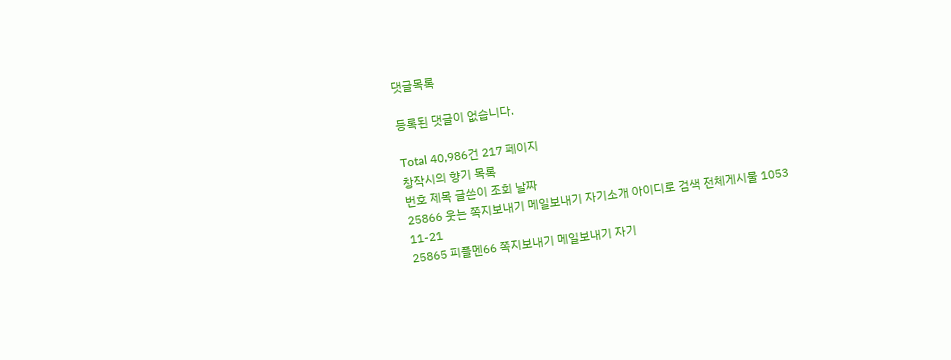댓글목록

등록된 댓글이 없습니다.

Total 40,986건 217 페이지
창작시의 향기 목록
번호 제목 글쓴이 조회 날짜
25866 웃는 쪽지보내기 메일보내기 자기소개 아이디로 검색 전체게시물 1053 11-21
25865 피플멘66 쪽지보내기 메일보내기 자기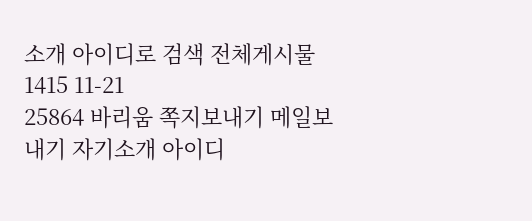소개 아이디로 검색 전체게시물 1415 11-21
25864 바리움 쪽지보내기 메일보내기 자기소개 아이디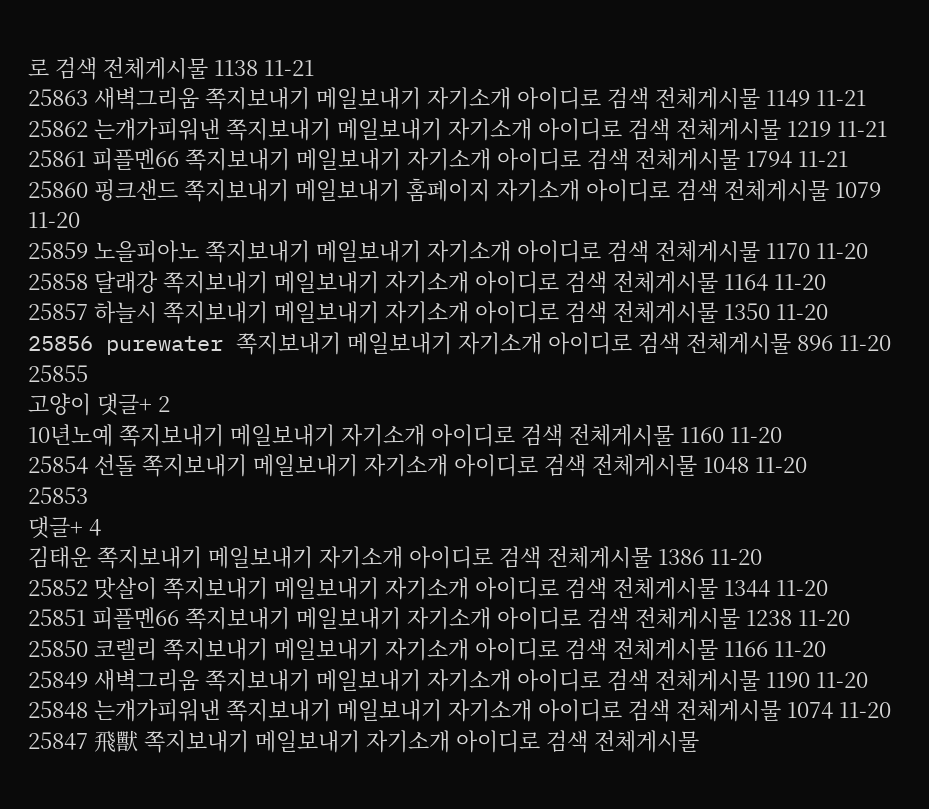로 검색 전체게시물 1138 11-21
25863 새벽그리움 쪽지보내기 메일보내기 자기소개 아이디로 검색 전체게시물 1149 11-21
25862 는개가피워낸 쪽지보내기 메일보내기 자기소개 아이디로 검색 전체게시물 1219 11-21
25861 피플멘66 쪽지보내기 메일보내기 자기소개 아이디로 검색 전체게시물 1794 11-21
25860 핑크샌드 쪽지보내기 메일보내기 홈페이지 자기소개 아이디로 검색 전체게시물 1079 11-20
25859 노을피아노 쪽지보내기 메일보내기 자기소개 아이디로 검색 전체게시물 1170 11-20
25858 달래강 쪽지보내기 메일보내기 자기소개 아이디로 검색 전체게시물 1164 11-20
25857 하늘시 쪽지보내기 메일보내기 자기소개 아이디로 검색 전체게시물 1350 11-20
25856 purewater 쪽지보내기 메일보내기 자기소개 아이디로 검색 전체게시물 896 11-20
25855
고양이 댓글+ 2
10년노예 쪽지보내기 메일보내기 자기소개 아이디로 검색 전체게시물 1160 11-20
25854 선돌 쪽지보내기 메일보내기 자기소개 아이디로 검색 전체게시물 1048 11-20
25853
댓글+ 4
김태운 쪽지보내기 메일보내기 자기소개 아이디로 검색 전체게시물 1386 11-20
25852 맛살이 쪽지보내기 메일보내기 자기소개 아이디로 검색 전체게시물 1344 11-20
25851 피플멘66 쪽지보내기 메일보내기 자기소개 아이디로 검색 전체게시물 1238 11-20
25850 코렐리 쪽지보내기 메일보내기 자기소개 아이디로 검색 전체게시물 1166 11-20
25849 새벽그리움 쪽지보내기 메일보내기 자기소개 아이디로 검색 전체게시물 1190 11-20
25848 는개가피워낸 쪽지보내기 메일보내기 자기소개 아이디로 검색 전체게시물 1074 11-20
25847 飛獸 쪽지보내기 메일보내기 자기소개 아이디로 검색 전체게시물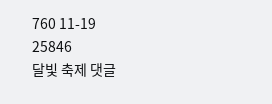760 11-19
25846
달빛 축제 댓글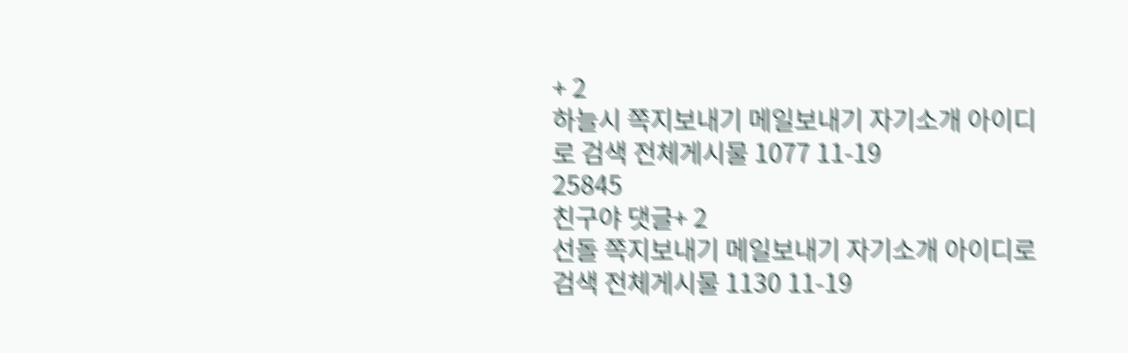+ 2
하늘시 쪽지보내기 메일보내기 자기소개 아이디로 검색 전체게시물 1077 11-19
25845
친구야 댓글+ 2
선돌 쪽지보내기 메일보내기 자기소개 아이디로 검색 전체게시물 1130 11-19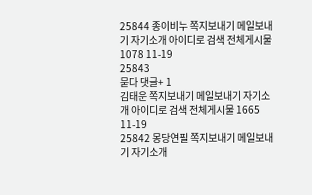25844 종이비누 쪽지보내기 메일보내기 자기소개 아이디로 검색 전체게시물 1078 11-19
25843
묻다 댓글+ 1
김태운 쪽지보내기 메일보내기 자기소개 아이디로 검색 전체게시물 1665 11-19
25842 몽당연필 쪽지보내기 메일보내기 자기소개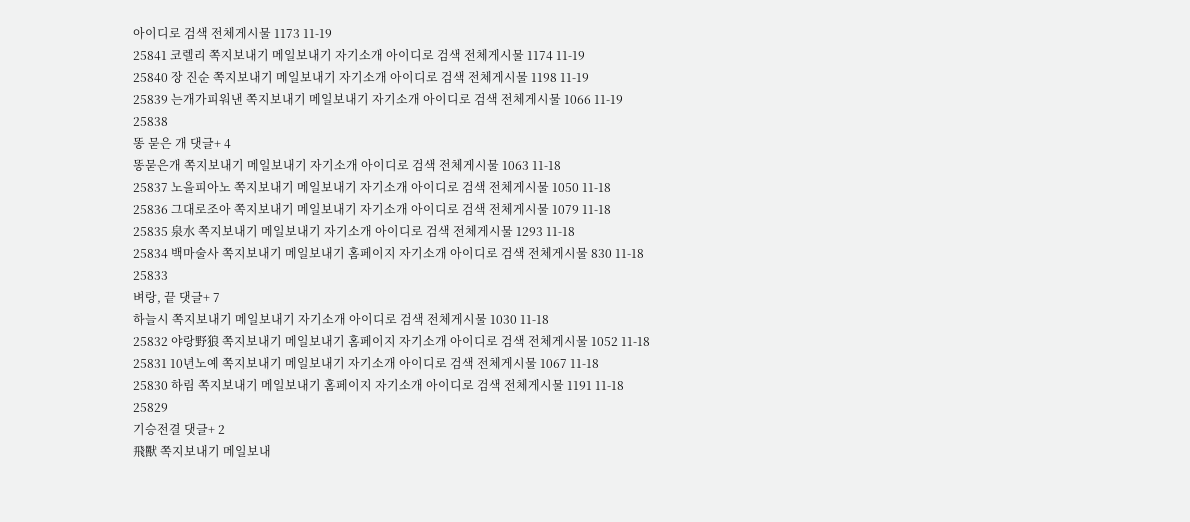아이디로 검색 전체게시물 1173 11-19
25841 코렐리 쪽지보내기 메일보내기 자기소개 아이디로 검색 전체게시물 1174 11-19
25840 장 진순 쪽지보내기 메일보내기 자기소개 아이디로 검색 전체게시물 1198 11-19
25839 는개가피워낸 쪽지보내기 메일보내기 자기소개 아이디로 검색 전체게시물 1066 11-19
25838
똥 묻은 개 댓글+ 4
똥묻은개 쪽지보내기 메일보내기 자기소개 아이디로 검색 전체게시물 1063 11-18
25837 노을피아노 쪽지보내기 메일보내기 자기소개 아이디로 검색 전체게시물 1050 11-18
25836 그대로조아 쪽지보내기 메일보내기 자기소개 아이디로 검색 전체게시물 1079 11-18
25835 泉水 쪽지보내기 메일보내기 자기소개 아이디로 검색 전체게시물 1293 11-18
25834 백마술사 쪽지보내기 메일보내기 홈페이지 자기소개 아이디로 검색 전체게시물 830 11-18
25833
벼랑, 끝 댓글+ 7
하늘시 쪽지보내기 메일보내기 자기소개 아이디로 검색 전체게시물 1030 11-18
25832 야랑野狼 쪽지보내기 메일보내기 홈페이지 자기소개 아이디로 검색 전체게시물 1052 11-18
25831 10년노예 쪽지보내기 메일보내기 자기소개 아이디로 검색 전체게시물 1067 11-18
25830 하림 쪽지보내기 메일보내기 홈페이지 자기소개 아이디로 검색 전체게시물 1191 11-18
25829
기승전결 댓글+ 2
飛獸 쪽지보내기 메일보내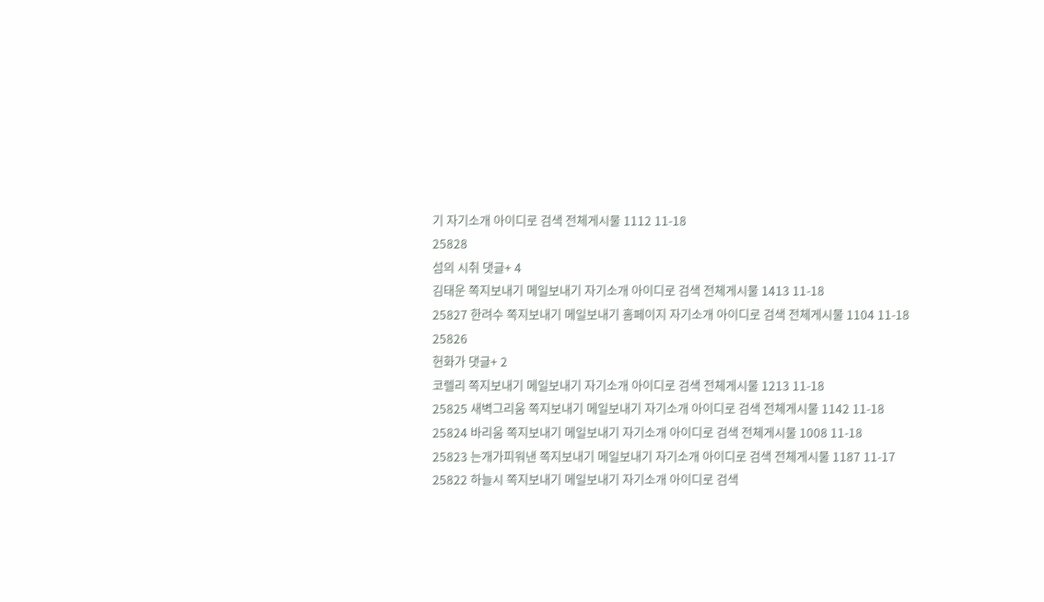기 자기소개 아이디로 검색 전체게시물 1112 11-18
25828
섬의 시취 댓글+ 4
김태운 쪽지보내기 메일보내기 자기소개 아이디로 검색 전체게시물 1413 11-18
25827 한려수 쪽지보내기 메일보내기 홈페이지 자기소개 아이디로 검색 전체게시물 1104 11-18
25826
헌화가 댓글+ 2
코렐리 쪽지보내기 메일보내기 자기소개 아이디로 검색 전체게시물 1213 11-18
25825 새벽그리움 쪽지보내기 메일보내기 자기소개 아이디로 검색 전체게시물 1142 11-18
25824 바리움 쪽지보내기 메일보내기 자기소개 아이디로 검색 전체게시물 1008 11-18
25823 는개가피워낸 쪽지보내기 메일보내기 자기소개 아이디로 검색 전체게시물 1187 11-17
25822 하늘시 쪽지보내기 메일보내기 자기소개 아이디로 검색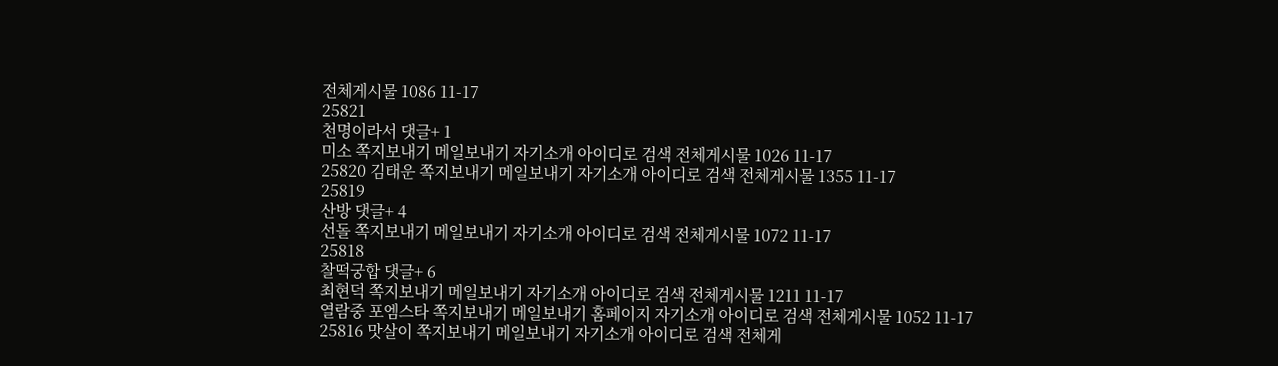전체게시물 1086 11-17
25821
천명이라서 댓글+ 1
미소 쪽지보내기 메일보내기 자기소개 아이디로 검색 전체게시물 1026 11-17
25820 김태운 쪽지보내기 메일보내기 자기소개 아이디로 검색 전체게시물 1355 11-17
25819
산방 댓글+ 4
선돌 쪽지보내기 메일보내기 자기소개 아이디로 검색 전체게시물 1072 11-17
25818
찰떡궁합 댓글+ 6
최현덕 쪽지보내기 메일보내기 자기소개 아이디로 검색 전체게시물 1211 11-17
열람중 포엠스타 쪽지보내기 메일보내기 홈페이지 자기소개 아이디로 검색 전체게시물 1052 11-17
25816 맛살이 쪽지보내기 메일보내기 자기소개 아이디로 검색 전체게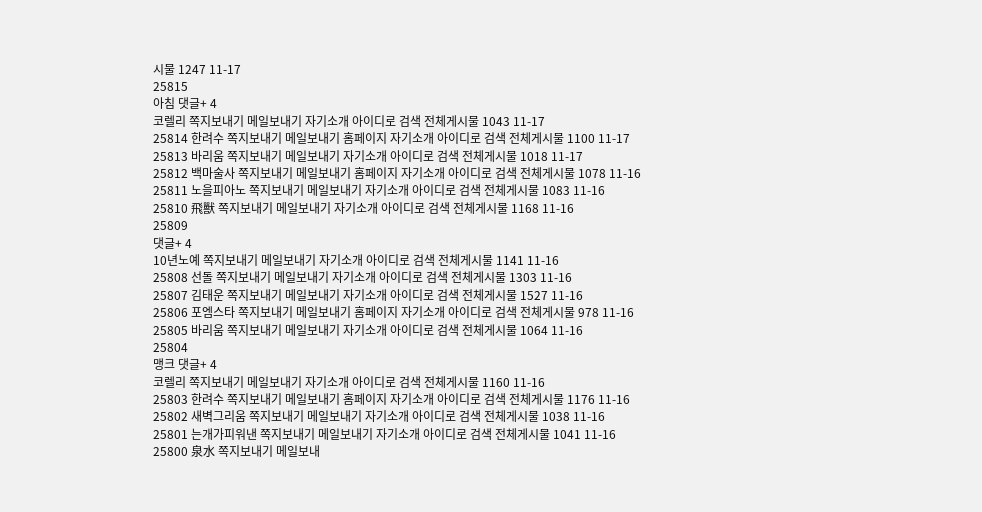시물 1247 11-17
25815
아침 댓글+ 4
코렐리 쪽지보내기 메일보내기 자기소개 아이디로 검색 전체게시물 1043 11-17
25814 한려수 쪽지보내기 메일보내기 홈페이지 자기소개 아이디로 검색 전체게시물 1100 11-17
25813 바리움 쪽지보내기 메일보내기 자기소개 아이디로 검색 전체게시물 1018 11-17
25812 백마술사 쪽지보내기 메일보내기 홈페이지 자기소개 아이디로 검색 전체게시물 1078 11-16
25811 노을피아노 쪽지보내기 메일보내기 자기소개 아이디로 검색 전체게시물 1083 11-16
25810 飛獸 쪽지보내기 메일보내기 자기소개 아이디로 검색 전체게시물 1168 11-16
25809
댓글+ 4
10년노예 쪽지보내기 메일보내기 자기소개 아이디로 검색 전체게시물 1141 11-16
25808 선돌 쪽지보내기 메일보내기 자기소개 아이디로 검색 전체게시물 1303 11-16
25807 김태운 쪽지보내기 메일보내기 자기소개 아이디로 검색 전체게시물 1527 11-16
25806 포엠스타 쪽지보내기 메일보내기 홈페이지 자기소개 아이디로 검색 전체게시물 978 11-16
25805 바리움 쪽지보내기 메일보내기 자기소개 아이디로 검색 전체게시물 1064 11-16
25804
맹크 댓글+ 4
코렐리 쪽지보내기 메일보내기 자기소개 아이디로 검색 전체게시물 1160 11-16
25803 한려수 쪽지보내기 메일보내기 홈페이지 자기소개 아이디로 검색 전체게시물 1176 11-16
25802 새벽그리움 쪽지보내기 메일보내기 자기소개 아이디로 검색 전체게시물 1038 11-16
25801 는개가피워낸 쪽지보내기 메일보내기 자기소개 아이디로 검색 전체게시물 1041 11-16
25800 泉水 쪽지보내기 메일보내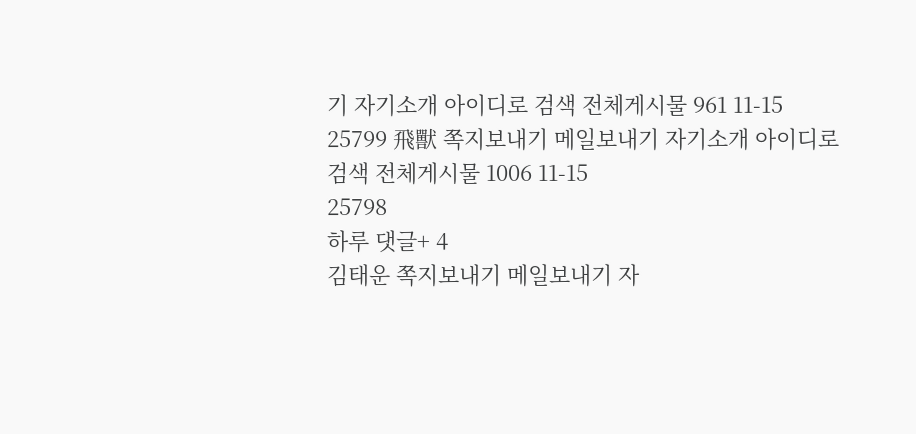기 자기소개 아이디로 검색 전체게시물 961 11-15
25799 飛獸 쪽지보내기 메일보내기 자기소개 아이디로 검색 전체게시물 1006 11-15
25798
하루 댓글+ 4
김태운 쪽지보내기 메일보내기 자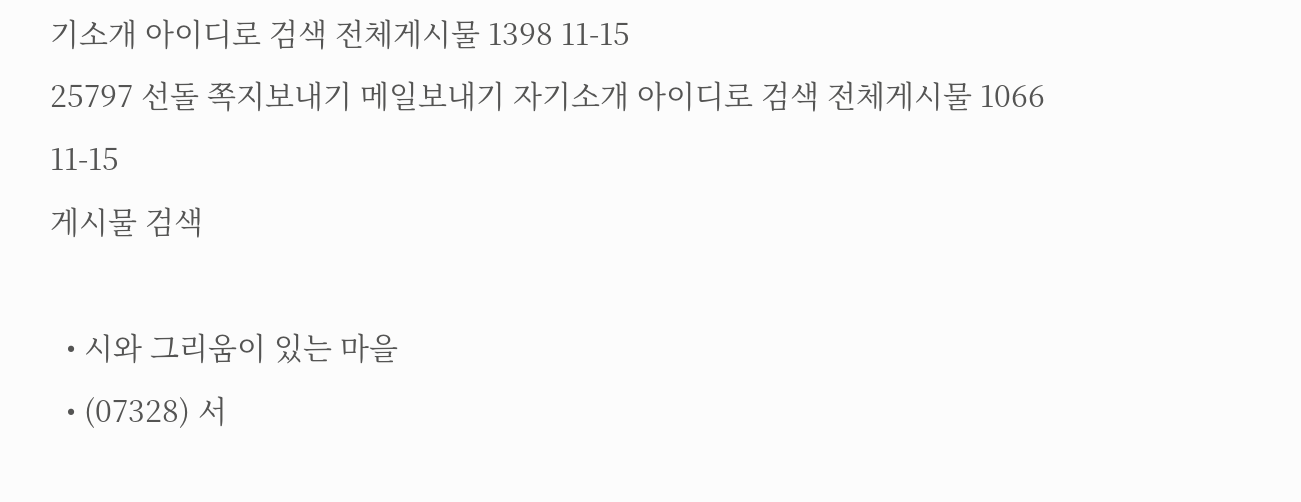기소개 아이디로 검색 전체게시물 1398 11-15
25797 선돌 쪽지보내기 메일보내기 자기소개 아이디로 검색 전체게시물 1066 11-15
게시물 검색

  • 시와 그리움이 있는 마을
  • (07328) 서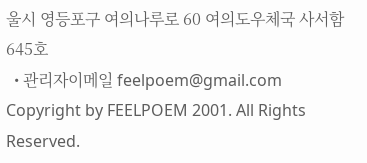울시 영등포구 여의나루로 60 여의도우체국 사서함 645호
  • 관리자이메일 feelpoem@gmail.com
Copyright by FEELPOEM 2001. All Rights Reserved.